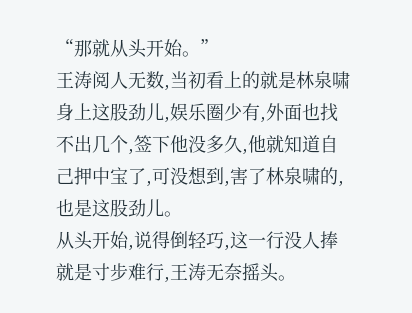“那就从头开始。”
王涛阅人无数,当初看上的就是林泉啸身上这股劲儿,娱乐圈少有,外面也找不出几个,签下他没多久,他就知道自己押中宝了,可没想到,害了林泉啸的,也是这股劲儿。
从头开始,说得倒轻巧,这一行没人捧就是寸步难行,王涛无奈摇头。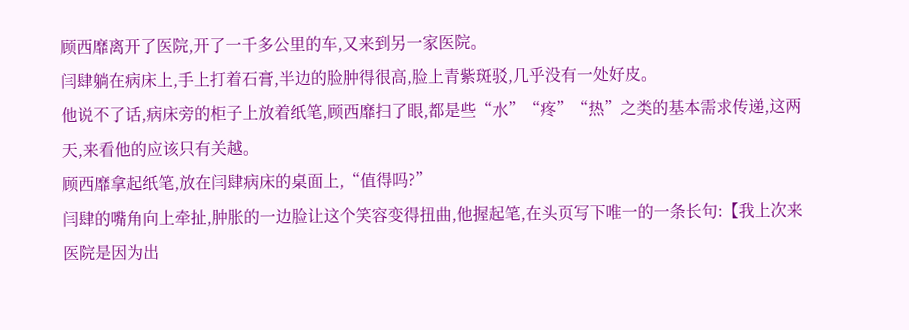顾西靡离开了医院,开了一千多公里的车,又来到另一家医院。
闫肆躺在病床上,手上打着石膏,半边的脸肿得很高,脸上青紫斑驳,几乎没有一处好皮。
他说不了话,病床旁的柜子上放着纸笔,顾西靡扫了眼,都是些“水”“疼”“热”之类的基本需求传递,这两天,来看他的应该只有关越。
顾西靡拿起纸笔,放在闫肆病床的桌面上,“值得吗?”
闫肆的嘴角向上牵扯,肿胀的一边脸让这个笑容变得扭曲,他握起笔,在头页写下唯一的一条长句:【我上次来医院是因为出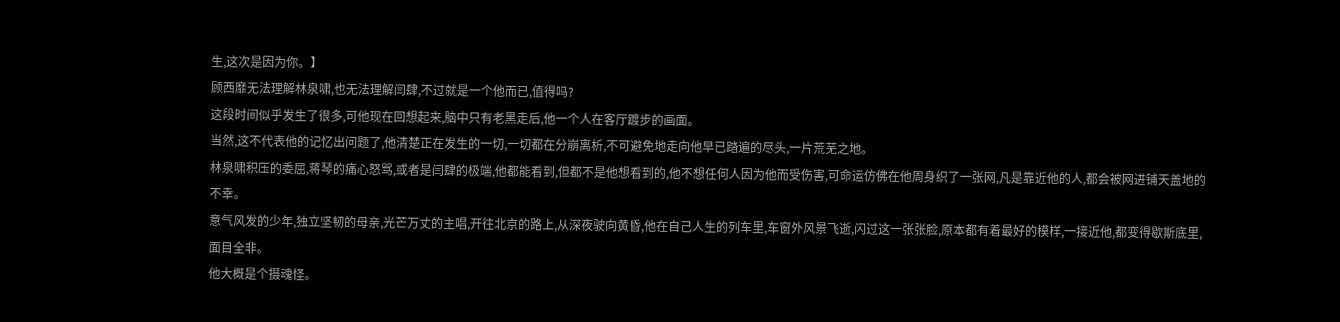生,这次是因为你。】
顾西靡无法理解林泉啸,也无法理解闫肆,不过就是一个他而已,值得吗?
这段时间似乎发生了很多,可他现在回想起来,脑中只有老黑走后,他一个人在客厅踱步的画面。
当然,这不代表他的记忆出问题了,他清楚正在发生的一切,一切都在分崩离析,不可避免地走向他早已踏遍的尽头,一片荒芜之地。
林泉啸积压的委屈,蒋琴的痛心怒骂,或者是闫肆的极端,他都能看到,但都不是他想看到的,他不想任何人因为他而受伤害,可命运仿佛在他周身织了一张网,凡是靠近他的人,都会被网进铺天盖地的不幸。
意气风发的少年,独立坚韧的母亲,光芒万丈的主唱,开往北京的路上,从深夜驶向黄昏,他在自己人生的列车里,车窗外风景飞逝,闪过这一张张脸,原本都有着最好的模样,一接近他,都变得歇斯底里,面目全非。
他大概是个摄魂怪。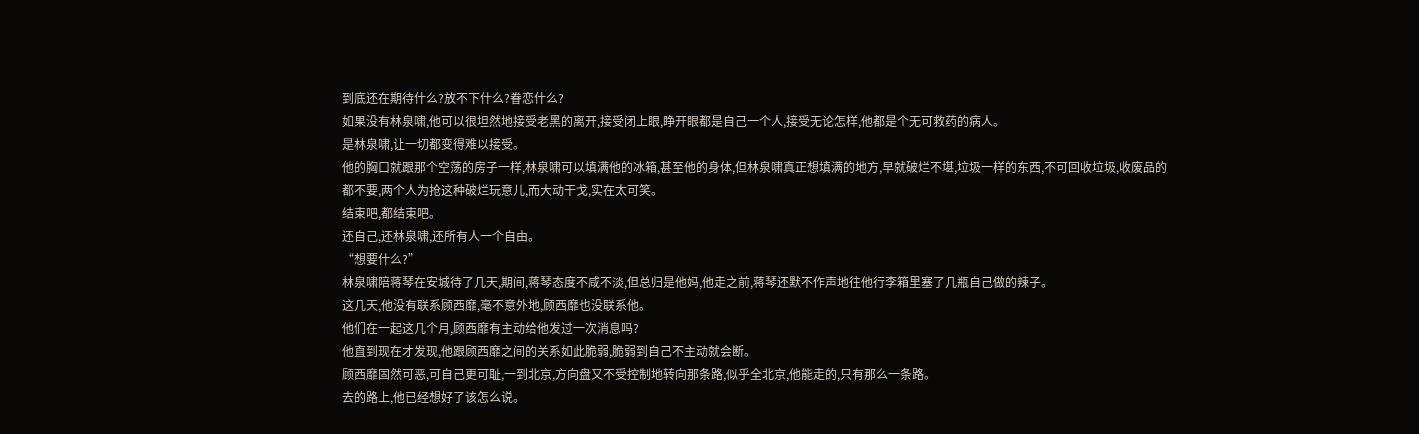到底还在期待什么?放不下什么?眷恋什么?
如果没有林泉啸,他可以很坦然地接受老黑的离开,接受闭上眼,睁开眼都是自己一个人,接受无论怎样,他都是个无可救药的病人。
是林泉啸,让一切都变得难以接受。
他的胸口就跟那个空荡的房子一样,林泉啸可以填满他的冰箱,甚至他的身体,但林泉啸真正想填满的地方,早就破烂不堪,垃圾一样的东西,不可回收垃圾,收废品的都不要,两个人为抢这种破烂玩意儿,而大动干戈,实在太可笑。
结束吧,都结束吧。
还自己,还林泉啸,还所有人一个自由。
“想要什么?”
林泉啸陪蒋琴在安城待了几天,期间,蒋琴态度不咸不淡,但总归是他妈,他走之前,蒋琴还默不作声地往他行李箱里塞了几瓶自己做的辣子。
这几天,他没有联系顾西靡,毫不意外地,顾西靡也没联系他。
他们在一起这几个月,顾西靡有主动给他发过一次消息吗?
他直到现在才发现,他跟顾西靡之间的关系如此脆弱,脆弱到自己不主动就会断。
顾西靡固然可恶,可自己更可耻,一到北京,方向盘又不受控制地转向那条路,似乎全北京,他能走的,只有那么一条路。
去的路上,他已经想好了该怎么说。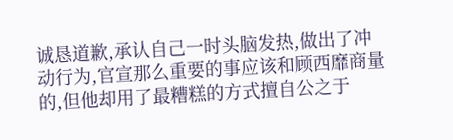诚恳道歉,承认自己一时头脑发热,做出了冲动行为,官宣那么重要的事应该和顾西靡商量的,但他却用了最糟糕的方式擅自公之于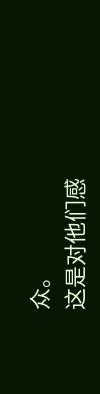众。
这是对他们感